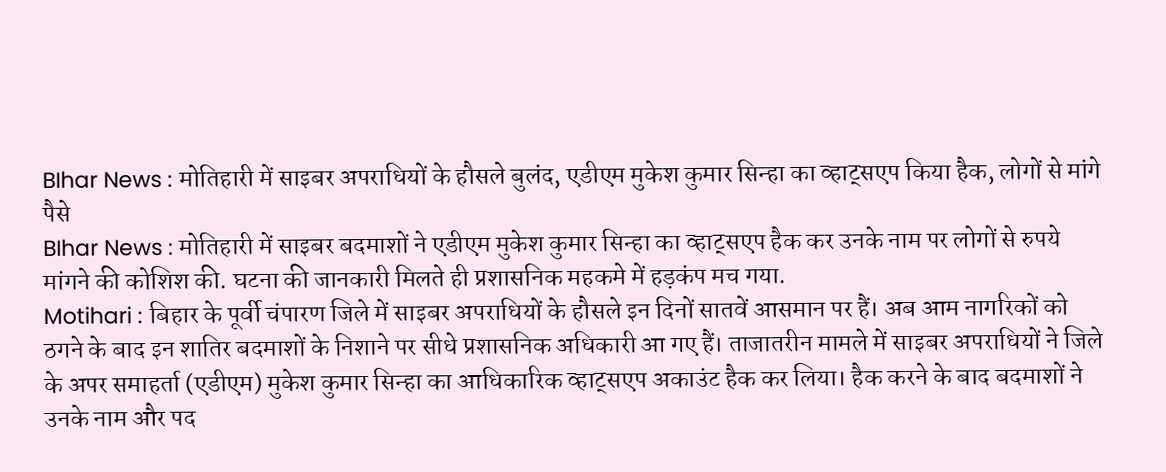BIhar News : मोतिहारी में साइबर अपराधियों के हौसले बुलंद, एडीएम मुकेश कुमार सिन्हा का व्हाट्सएप किया हैक, लोगों से मांगे पैसे
BIhar News : मोतिहारी में साइबर बदमाशों ने एडीएम मुकेश कुमार सिन्हा का व्हाट्सएप हैक कर उनके नाम पर लोगों से रुपये मांगने की कोशिश की. घटना की जानकारी मिलते ही प्रशासनिक महकमे में हड़कंप मच गया.
Motihari : बिहार के पूर्वी चंपारण जिले में साइबर अपराधियों के हौसले इन दिनों सातवें आसमान पर हैं। अब आम नागरिकों को ठगने के बाद इन शातिर बदमाशों के निशाने पर सीधे प्रशासनिक अधिकारी आ गए हैं। ताजातरीन मामले में साइबर अपराधियों ने जिले के अपर समाहर्ता (एडीएम) मुकेश कुमार सिन्हा का आधिकारिक व्हाट्सएप अकाउंट हैक कर लिया। हैक करने के बाद बदमाशों ने उनके नाम और पद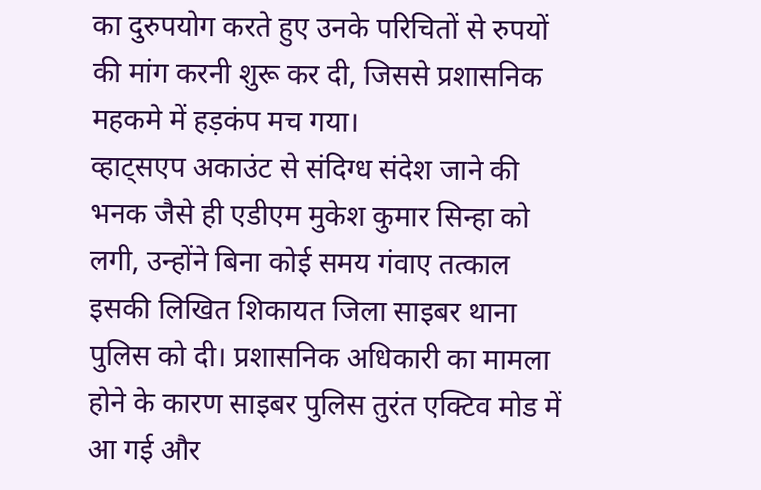का दुरुपयोग करते हुए उनके परिचितों से रुपयों की मांग करनी शुरू कर दी, जिससे प्रशासनिक महकमे में हड़कंप मच गया।
व्हाट्सएप अकाउंट से संदिग्ध संदेश जाने की भनक जैसे ही एडीएम मुकेश कुमार सिन्हा को लगी, उन्होंने बिना कोई समय गंवाए तत्काल इसकी लिखित शिकायत जिला साइबर थाना पुलिस को दी। प्रशासनिक अधिकारी का मामला होने के कारण साइबर पुलिस तुरंत एक्टिव मोड में आ गई और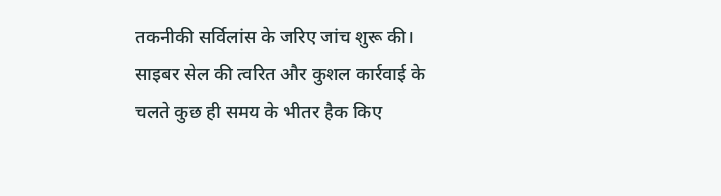तकनीकी सर्विलांस के जरिए जांच शुरू की। साइबर सेल की त्वरित और कुशल कार्रवाई के चलते कुछ ही समय के भीतर हैक किए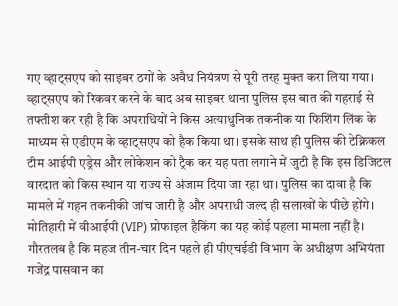गए व्हाट्सएप को साइबर ठगों के अवैध नियंत्रण से पूरी तरह मुक्त करा लिया गया।
व्हाट्सएप को रिकवर करने के बाद अब साइबर थाना पुलिस इस बात की गहराई से तफ्तीश कर रही है कि अपराधियों ने किस अत्याधुनिक तकनीक या फिशिंग लिंक के माध्यम से एडीएम के व्हाट्सएप को हैक किया था। इसके साथ ही पुलिस की टेक्निकल टीम आईपी एड्रेस और लोकेशन को ट्रैक कर यह पता लगाने में जुटी है कि इस डिजिटल वारदात को किस स्थान या राज्य से अंजाम दिया जा रहा था। पुलिस का दावा है कि मामले में गहन तकनीकी जांच जारी है और अपराधी जल्द ही सलाखों के पीछे होंगे।
मोतिहारी में वीआईपी (VIP) प्रोफाइल हैकिंग का यह कोई पहला मामला नहीं है। गौरतलब है कि महज तीन-चार दिन पहले ही पीएचईडी विभाग के अधीक्षण अभियंता गजेंद्र पासवान का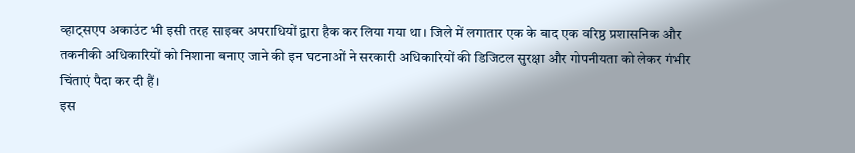व्हाट्सएप अकाउंट भी इसी तरह साइबर अपराधियों द्वारा हैक कर लिया गया था। जिले में लगातार एक के बाद एक वरिष्ठ प्रशासनिक और तकनीकी अधिकारियों को निशाना बनाए जाने की इन घटनाओं ने सरकारी अधिकारियों की डिजिटल सुरक्षा और गोपनीयता को लेकर गंभीर चिंताएं पैदा कर दी हैं।
इस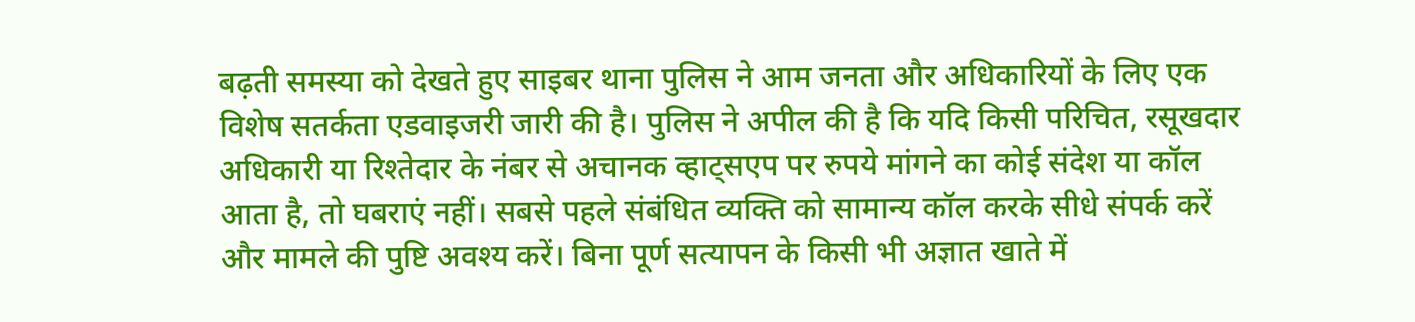बढ़ती समस्या को देखते हुए साइबर थाना पुलिस ने आम जनता और अधिकारियों के लिए एक विशेष सतर्कता एडवाइजरी जारी की है। पुलिस ने अपील की है कि यदि किसी परिचित, रसूखदार अधिकारी या रिश्तेदार के नंबर से अचानक व्हाट्सएप पर रुपये मांगने का कोई संदेश या कॉल आता है, तो घबराएं नहीं। सबसे पहले संबंधित व्यक्ति को सामान्य कॉल करके सीधे संपर्क करें और मामले की पुष्टि अवश्य करें। बिना पूर्ण सत्यापन के किसी भी अज्ञात खाते में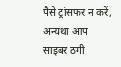पैसे ट्रांसफर न करें, अन्यथा आप साइबर ठगी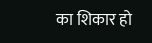का शिकार हो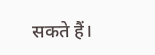सकते हैं।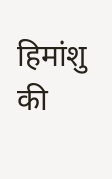हिमांशु की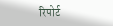रिपोर्ट